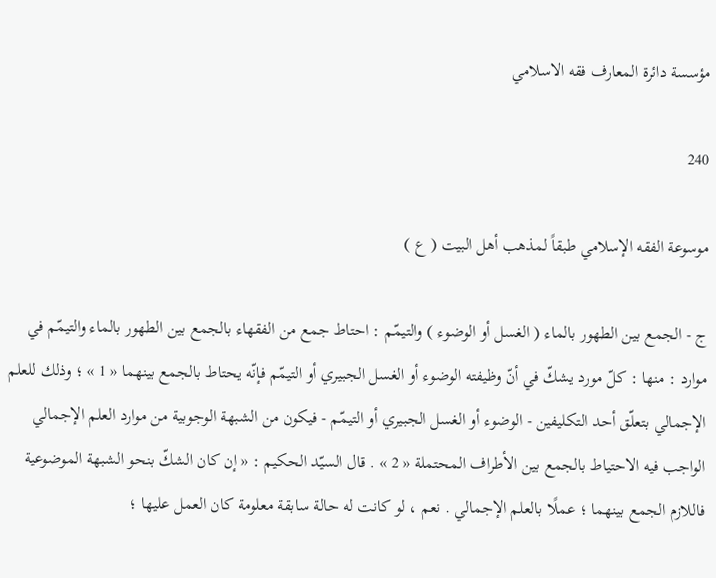مؤسسة دائرة المعارف فقه الاسلامي

240

موسوعة الفقه الإسلامي طبقاً لمذهب أهل البيت ( ع )

ج - الجمع بين الطهور بالماء ( الغسل أو الوضوء ) والتيمّم : احتاط جمع من الفقهاء بالجمع بين الطهور بالماء والتيمّم في موارد : منها : كلّ مورد يشكّ في أنّ وظيفته الوضوء أو الغسل الجبيري أو التيمّم فإنّه يحتاط بالجمع بينهما « 1 » ؛ وذلك للعلم الإجمالي بتعلّق أحد التكليفين - الوضوء أو الغسل الجبيري أو التيمّم - فيكون من الشبهة الوجوبية من موارد العلم الإجمالي الواجب فيه الاحتياط بالجمع بين الأطراف المحتملة « 2 » . قال السيّد الحكيم : « إن كان الشكّ بنحو الشبهة الموضوعية فاللازم الجمع بينهما ؛ عملًا بالعلم الإجمالي . نعم ، لو كانت له حالة سابقة معلومة كان العمل عليها ؛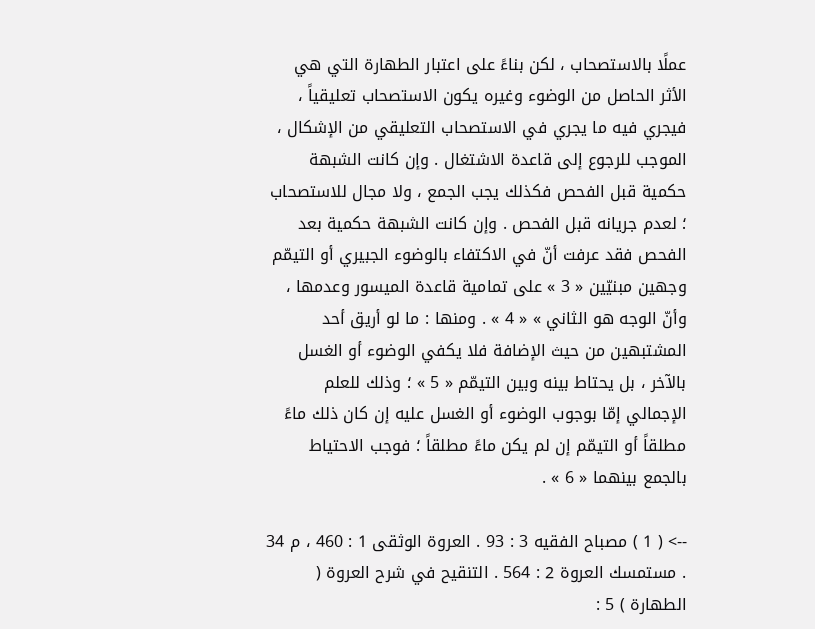عملًا بالاستصحاب ، لكن بناءً على اعتبار الطهارة التي هي الأثر الحاصل من الوضوء وغيره يكون الاستصحاب تعليقياً ، فيجري فيه ما يجري في الاستصحاب التعليقي من الإشكال ، الموجب للرجوع إلى قاعدة الاشتغال . وإن كانت الشبهة حكمية قبل الفحص فكذلك يجب الجمع ، ولا مجال للاستصحاب ؛ لعدم جريانه قبل الفحص . وإن كانت الشبهة حكمية بعد الفحص فقد عرفت أنّ في الاكتفاء بالوضوء الجبيري أو التيمّم وجهين مبنيّين « 3 » على تمامية قاعدة الميسور وعدمها ، وأنّ الوجه هو الثاني » « 4 » . ومنها : ما لو أريق أحد المشتبهين من حيث الإضافة فلا يكفي الوضوء أو الغسل بالآخر ، بل يحتاط بينه وبين التيمّم « 5 » ؛ وذلك للعلم الإجمالي إمّا بوجوب الوضوء أو الغسل عليه إن كان ذلك ماءً مطلقاً أو التيمّم إن لم يكن ماءً مطلقاً ؛ فوجب الاحتياط بالجمع بينهما « 6 » .

--> ( 1 ) مصباح الفقيه 3 : 93 . العروة الوثقى 1 : 460 ، م 34 . مستمسك العروة 2 : 564 . التنقيح في شرح العروة ( الطهارة ) 5 :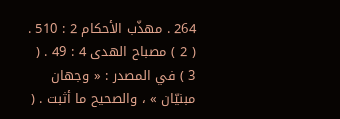264 . مهذّب الأحكام 2 : 510 . ( 2 ) مصباح الهدى 4 : 49 . ( 3 ) في المصدر : « وجهان مبنيّان » ، والصحيح ما أثبت . (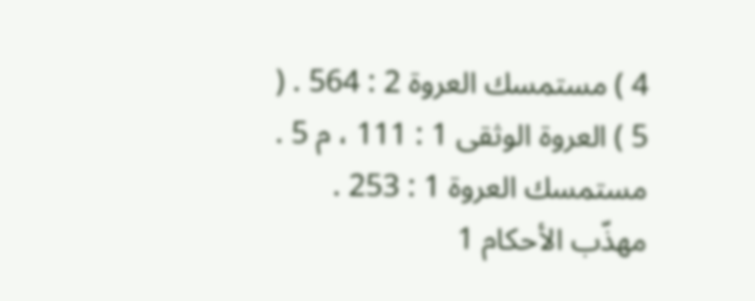4 ) مستمسك العروة 2 : 564 . ( 5 ) العروة الوثقى 1 : 111 ، م 5 . مستمسك العروة 1 : 253 . مهذّب الأحكام 1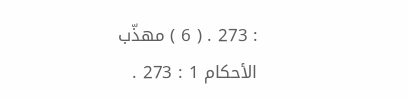: 273 . ( 6 ) مهذّب الأحكام 1 : 273 .